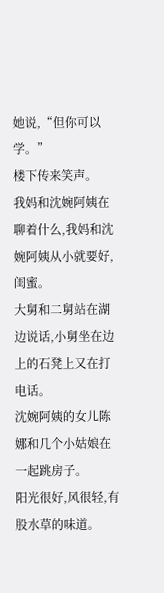她说,“但你可以学。”
楼下传来笑声。
我妈和沈婉阿姨在聊着什么,我妈和沈婉阿姨从小就要好,闺蜜。
大舅和二舅站在湖边说话,小舅坐在边上的石凳上又在打电话。
沈婉阿姨的女儿陈娜和几个小姑娘在一起跳房子。
阳光很好,风很轻,有股水草的味道。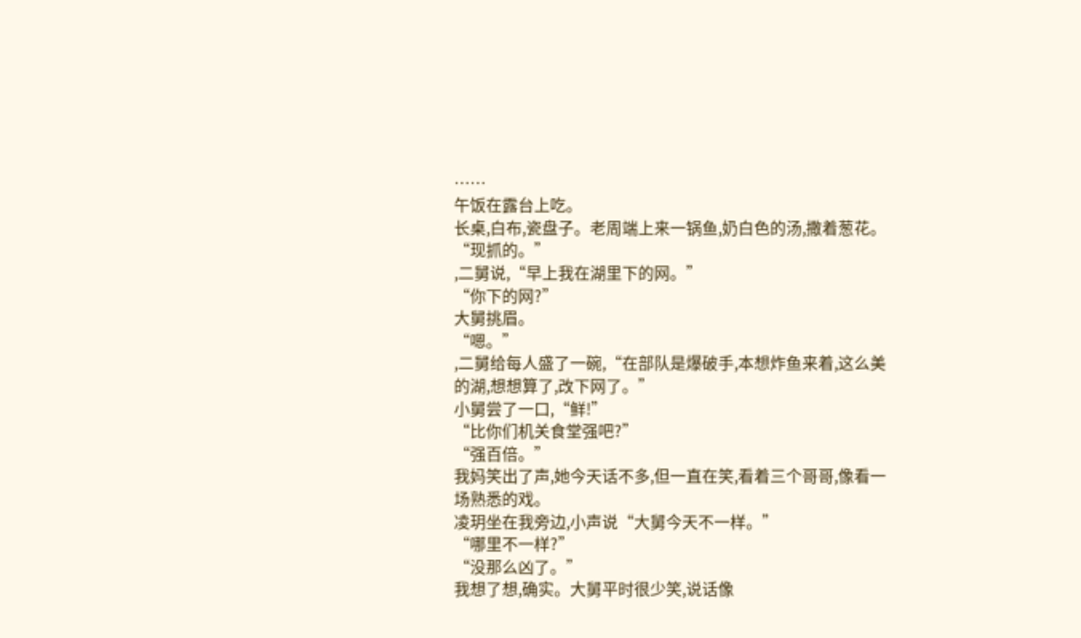……
午饭在露台上吃。
长桌,白布,瓷盘子。老周端上来一锅鱼,奶白色的汤,撒着葱花。
“现抓的。”
,二舅说,“早上我在湖里下的网。”
“你下的网?”
大舅挑眉。
“嗯。”
,二舅给每人盛了一碗,“在部队是爆破手,本想炸鱼来着,这么美的湖,想想算了,改下网了。”
小舅尝了一口,“鲜!”
“比你们机关食堂强吧?”
“强百倍。”
我妈笑出了声,她今天话不多,但一直在笑,看着三个哥哥,像看一场熟悉的戏。
凌玥坐在我旁边,小声说“大舅今天不一样。”
“哪里不一样?”
“没那么凶了。”
我想了想,确实。大舅平时很少笑,说话像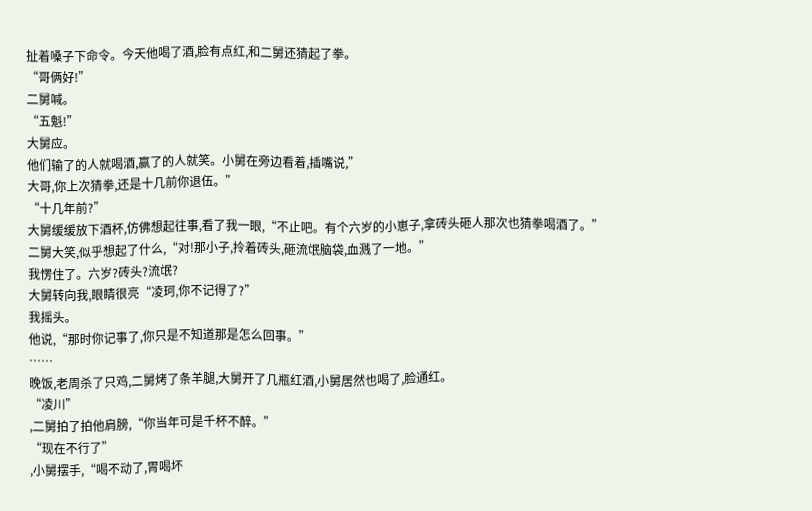扯着嗓子下命令。今天他喝了酒,脸有点红,和二舅还猜起了拳。
“哥俩好!”
二舅喊。
“五魁!”
大舅应。
他们输了的人就喝酒,赢了的人就笑。小舅在旁边看着,插嘴说,”
大哥,你上次猜拳,还是十几前你退伍。”
“十几年前?”
大舅缓缓放下酒杯,仿佛想起往事,看了我一眼,“不止吧。有个六岁的小崽子,拿砖头砸人那次也猜拳喝酒了。”
二舅大笑,似乎想起了什么,“对!那小子,拎着砖头,砸流氓脑袋,血溅了一地。”
我愣住了。六岁?砖头?流氓?
大舅转向我,眼睛很亮“凌珂,你不记得了?”
我摇头。
他说,“那时你记事了,你只是不知道那是怎么回事。”
……
晚饭,老周杀了只鸡,二舅烤了条羊腿,大舅开了几瓶红酒,小舅居然也喝了,脸通红。
“凌川”
,二舅拍了拍他肩膀,“你当年可是千杯不醉。”
“现在不行了”
,小舅摆手,“喝不动了,胃喝坏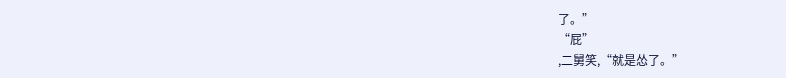了。”
“屁”
,二舅笑,“就是怂了。”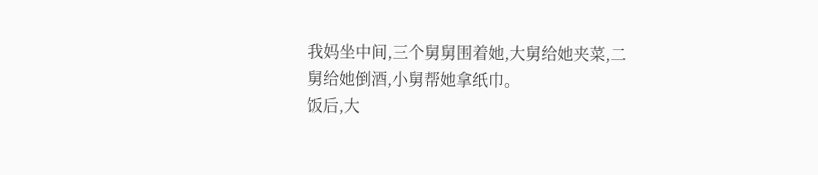我妈坐中间,三个舅舅围着她,大舅给她夹菜,二舅给她倒酒,小舅帮她拿纸巾。
饭后,大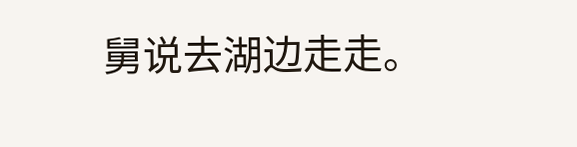舅说去湖边走走。